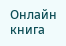Онлайн книга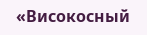«Високосный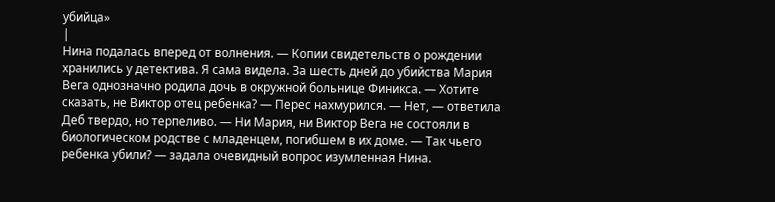убийца»
|
Нина подалась вперед от волнения. — Копии свидетельств о рождении хранились у детектива. Я сама видела. За шесть дней до убийства Мария Вега однозначно родила дочь в окружной больнице Финикса. — Хотите сказать, не Виктор отец ребенка? — Перес нахмурился. — Нет, — ответила Деб твердо, но терпеливо. — Ни Мария, ни Виктор Вега не состояли в биологическом родстве с младенцем, погибшем в их доме. — Так чьего ребенка убили? — задала очевидный вопрос изумленная Нина.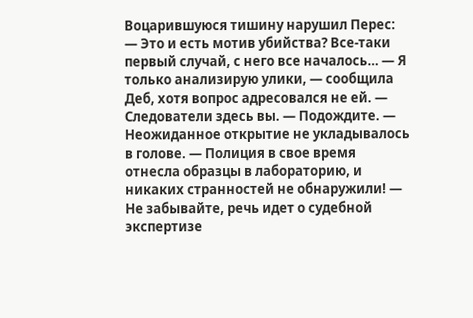Воцарившуюся тишину нарушил Перес: — Это и есть мотив убийства? Все-таки первый случай, с него все началось… — Я только анализирую улики, — сообщила Деб, хотя вопрос адресовался не ей. — Следователи здесь вы. — Подождите. — Неожиданное открытие не укладывалось в голове. — Полиция в свое время отнесла образцы в лабораторию, и никаких странностей не обнаружили! — Не забывайте, речь идет о судебной экспертизе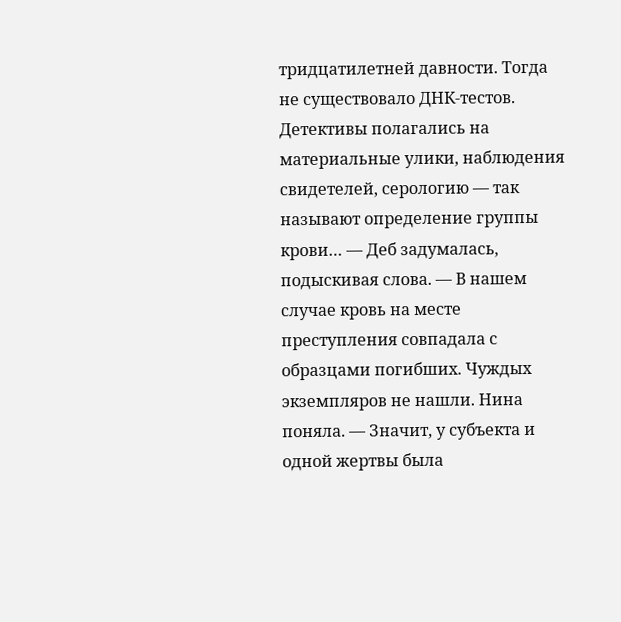тридцатилетней давности. Тогда не существовало ДНК-тестов. Детективы полагались на материальные улики, наблюдения свидетелей, серологию — так называют определение группы крови… — Деб задумалась, подыскивая слова. — В нашем случае кровь на месте преступления совпадала с образцами погибших. Чуждых экземпляров не нашли. Нина поняла. — Значит, у субъекта и одной жертвы была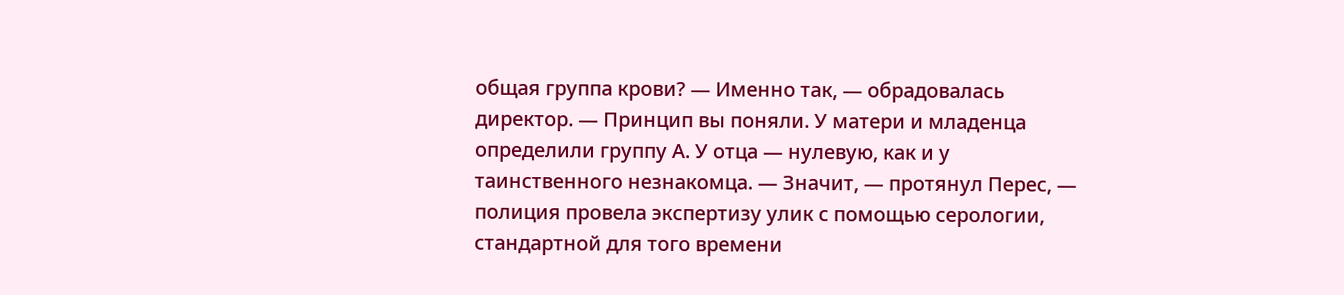общая группа крови? — Именно так, — обрадовалась директор. — Принцип вы поняли. У матери и младенца определили группу А. У отца — нулевую, как и у таинственного незнакомца. — Значит, — протянул Перес, — полиция провела экспертизу улик с помощью серологии, стандартной для того времени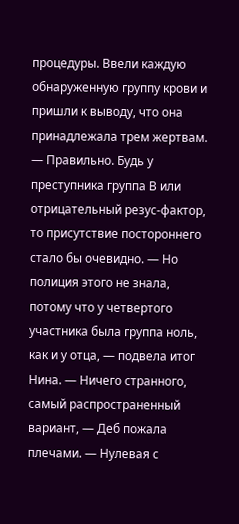процедуры. Ввели каждую обнаруженную группу крови и пришли к выводу, что она принадлежала трем жертвам. — Правильно. Будь у преступника группа В или отрицательный резус-фактор, то присутствие постороннего стало бы очевидно. — Но полиция этого не знала, потому что у четвертого участника была группа ноль, как и у отца, — подвела итог Нина. — Ничего странного, самый распространенный вариант, — Деб пожала плечами. — Нулевая с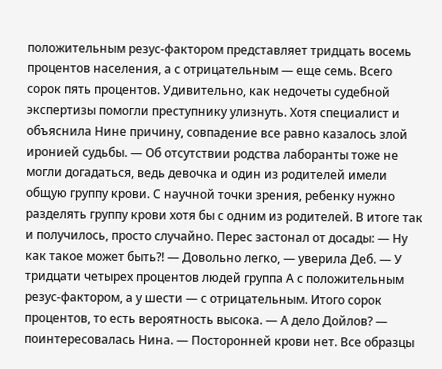положительным резус-фактором представляет тридцать восемь процентов населения, а с отрицательным — еще семь. Всего сорок пять процентов. Удивительно, как недочеты судебной экспертизы помогли преступнику улизнуть. Хотя специалист и объяснила Нине причину, совпадение все равно казалось злой иронией судьбы. — Об отсутствии родства лаборанты тоже не могли догадаться, ведь девочка и один из родителей имели общую группу крови. С научной точки зрения, ребенку нужно разделять группу крови хотя бы с одним из родителей. В итоге так и получилось, просто случайно. Перес застонал от досады: — Ну как такое может быть?! — Довольно легко, — уверила Деб. — У тридцати четырех процентов людей группа А с положительным резус-фактором, а у шести — с отрицательным. Итого сорок процентов, то есть вероятность высока. — А дело Дойлов? — поинтересовалась Нина. — Посторонней крови нет. Все образцы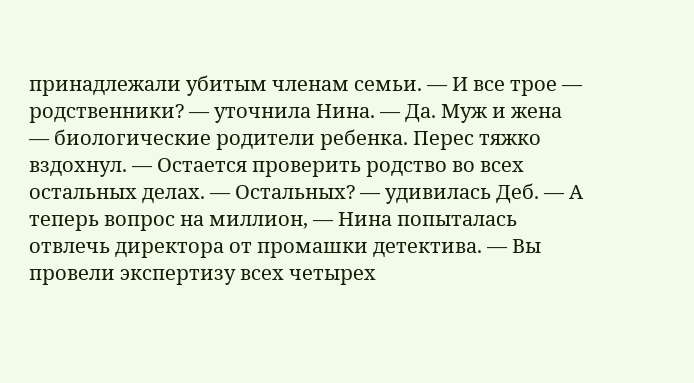принадлежали убитым членам семьи. — И все трое — родственники? — уточнила Нина. — Да. Муж и жена — биологические родители ребенка. Перес тяжко вздохнул. — Остается проверить родство во всех остальных делах. — Остальных? — удивилась Деб. — А теперь вопрос на миллион, — Нина попыталась отвлечь директора от промашки детектива. — Вы провели экспертизу всех четырех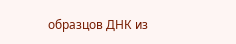образцов ДНК из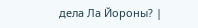дела Ла Йороны? |